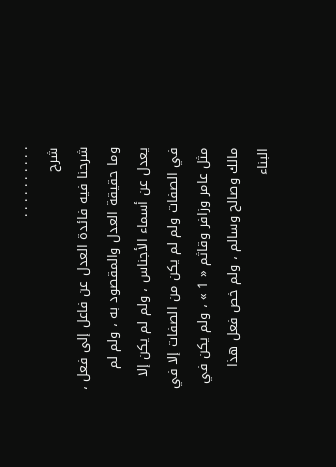. . . . . . . . . .
شرح
شرحنا فيه فائدة العدل عن فاعل إلى فعل ، وما حقيقة العدل والمقصود به ، ولم لم يعدل عن أسماء الأجناس ، ولم لم يكن إلا في الصفات ولم لم يكن من الصفات إلا في مثل عامر وزافر وقاثم « 1 » ، ولم يكن في مالك وصالح وسالم ، ولم خص فعل هذا البناء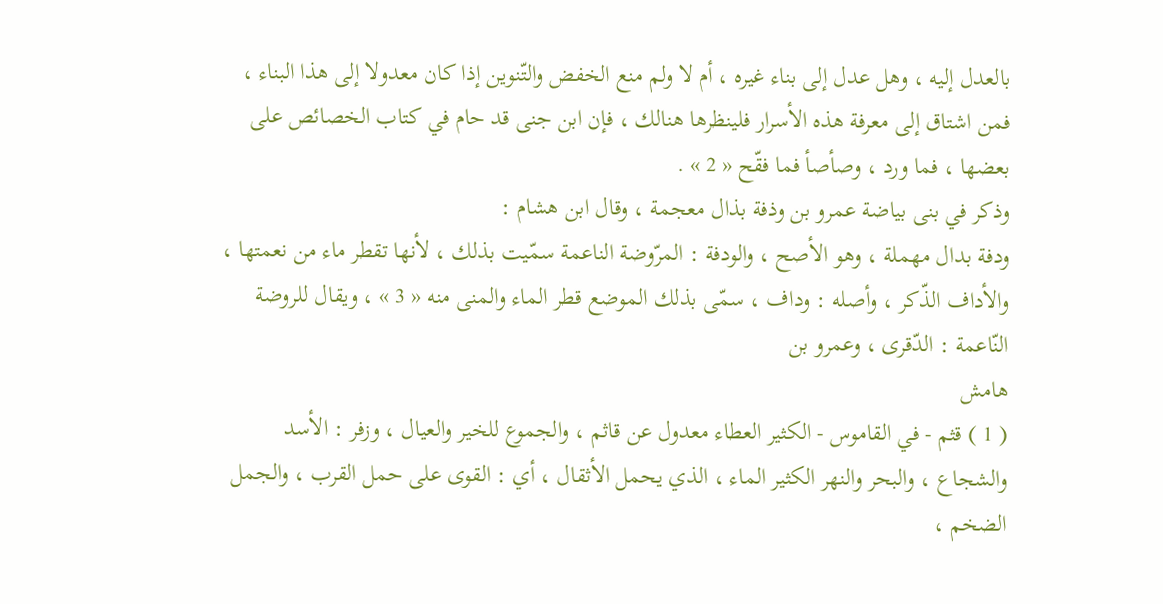بالعدل إليه ، وهل عدل إلى بناء غيره ، أم لا ولم منع الخفض والتّنوين إذا كان معدولا إلى هذا البناء ، فمن اشتاق إلى معرفة هذه الأسرار فلينظرها هنالك ، فإن ابن جنى قد حام في كتاب الخصائص على بعضها ، فما ورد ، وصأصأ فما فقّح « 2 » .
وذكر في بنى بياضة عمرو بن وذفة بذال معجمة ، وقال ابن هشام :
ودفة بدال مهملة ، وهو الأصح ، والودفة : المرّوضة الناعمة سمّيت بذلك ، لأنها تقطر ماء من نعمتها ، والأداف الذّكر ، وأصله : وداف ، سمّى بذلك الموضع قطر الماء والمنى منه « 3 » ، ويقال للروضة النّاعمة : الدّقرى ، وعمرو بن
هامش
( 1 ) قثم - في القاموس - الكثير العطاء معدول عن قاثم ، والجموع للخير والعيال ، وزفر : الأسد والشجاع ، والبحر والنهر الكثير الماء ، الذي يحمل الأثقال ، أي : القوى على حمل القرب ، والجمل الضخم ،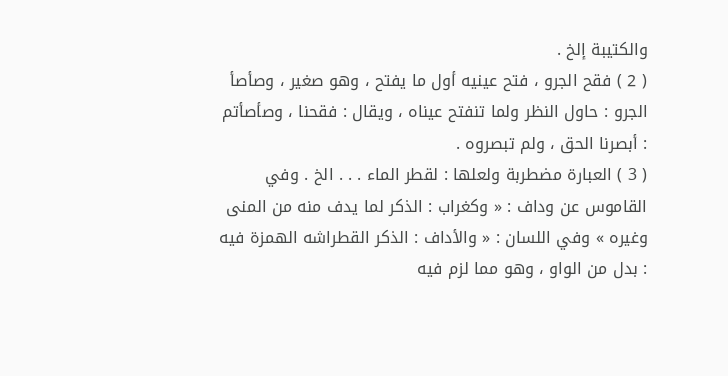والكتيبة إلخ .
( 2 ) فقح الجرو ، فتح عينيه أول ما يفتح ، وهو صغير ، وصأصأ الجرو : حاول النظر ولما تنفتح عيناه ، ويقال : فقحنا ، وصأصأتم : أبصرنا الحق ، ولم تبصروه .
( 3 ) العبارة مضطربة ولعلها : لقطر الماء . . . الخ . وفي القاموس عن وداف : « وكغراب : الذكر لما يدف منه من المنى وغيره » وفي اللسان : « والأداف : الذكر القطراشه الهمزة فيه : بدل من الواو ، وهو مما لزم فيه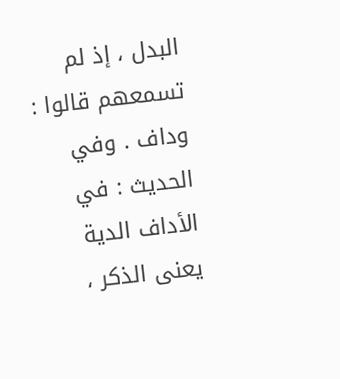البدل ، إذ لم تسمعهم قالوا : وداف . وفي الحديث : في الأداف الدية يعنى الذكر ،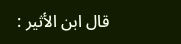قال ابن الأثير :